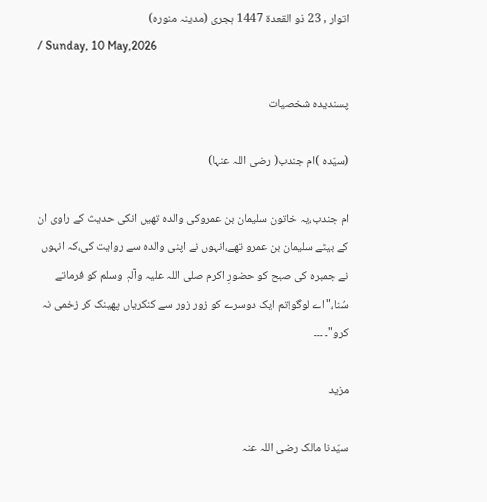اتوار , 23 ذو القعدة 1447 ہجری (مدینہ منورہ)
/ Sunday, 10 May,2026

پسنديدہ شخصيات

(سیّدہ )ام جندب( رضی اللہ عنہا)

ام جندب،یہ خاتون سلیمان بن عمروکی والدہ تھیں انکی حدیث کے راوی ان کے بیٹے سلیمان بن عمرو تھے،انہوں نے اپنی والدہ سے روایت کی،کہ انہوں نے جمبرہ کی صبح کو حضورِ اکرم صلی اللہ علیہ وآلہٖ وسلم کو فرماتے سُنا،"اے لوگو!تم ایک دوسرے کو زور زور سے کنکریاں پھینک کر زخمی نہ کرو"۔ ۔۔۔

مزید

سیّدنا مالک رضی اللہ عنہ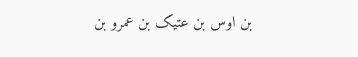بن اوس بن عتیک بن عمرو بن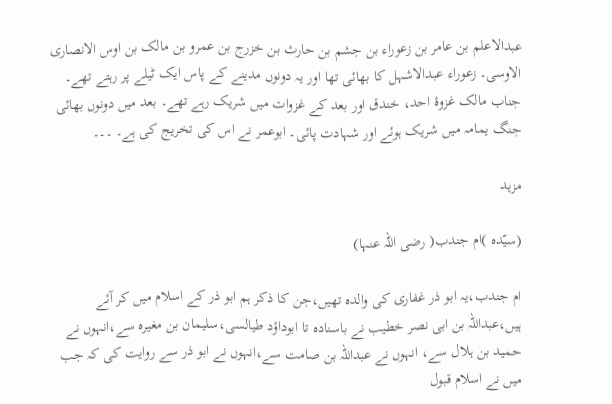عبدالاعلم بن عامر بن زعوراء بن جشم بن حارث بن خزرج بن عمرو بن مالک بن اوس الانصاری الاوسی۔ زعوراء عبدالاشہل کا بھائی تھا اور یہ دونوں مدینے کے پاس ایک ٹیلے پر رہتے تھے۔ جناب مالک غزوۂ احد، خندق اور بعد کے غزوات میں شریک رہے تھے۔ بعد میں دونوں بھائی جنگ یمامہ میں شریک ہوئے اور شہادت پائی۔ ابوعمر نے اس کی تخریج کی ہے۔ ۔۔۔

مزید

(سیّدہ )ام جندب( رضی اللہ عنہا)

ام جندب،یہ ابو ذر غفاری کی والدہ تھیں،جن کا ذکر ہم ابو ذر کے اسلام میں کر آئے ہیں،عبداللہ بن ابی نصر خطیب نے باسنادہ تا ابوداؤد طیالسی،سلیمان بن مغیرہ سے،انہوں نے حمید بن ہلال سے، انہوں نے عبداللہ بن صامت سے،انہوں نے ابو ذر سے روایت کی کہ جب میں نے اسلام قبول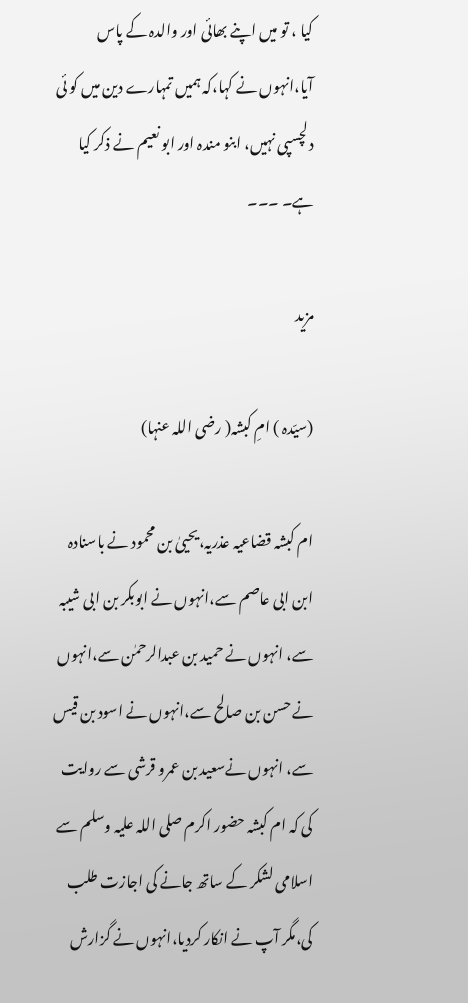کیا ، تو میں اپنے بھائی اور والدہ کے پاس آیا،انہوں نے کہا،کہ ہمیں تمہارے دین میں کو ئی دلچسپی نہیں، ابنو مندہ اور ابو نعیم نے ذکر کیا ہے۔ ۔۔۔

مزید

(سیّدہ ) امِ کبشہ( رضی اللہ عنہا)

ام کبشہ قضاعیہ عذریہ،یحییٰ بن محمود نے باسنادہ ابن ابی عاصم سے،انہوں نے ابوبکر بن ابی شیبہ سے، انہوں نے حمید بن عبدالرحمٰن سے،انہوں نے حسن بن صالح سے،انہوں نے اسود بن قیس سے، انہوں نےسعید بن عمرو قرشی سے روایت کی کہ ام کبشہ حضور اکرم صلی اللہ علیہ وسلم سے اسلامی لشکر کے ساتھ جانے کی اجازت طلب کی،مگر آپ نے انکار کردیا،انہوں نے گزارش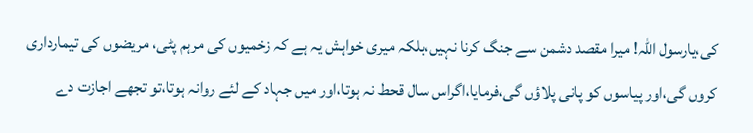کی،یارسول اللہ! میرا مقصد دشمن سے جنگ کرنا نہیں،بلکہ میری خواہش یہ ہے کہ زخمیوں کی مرہم پٹی، مریضوں کی تیمارداری کروں گی،اور پیاسوں کو پانی پلاؤں گی،فرمایا،اگراس سال قحط نہ ہوتا،اور میں جہاد کے لئے روانہ ہوتا،تو تجھے اجازت دے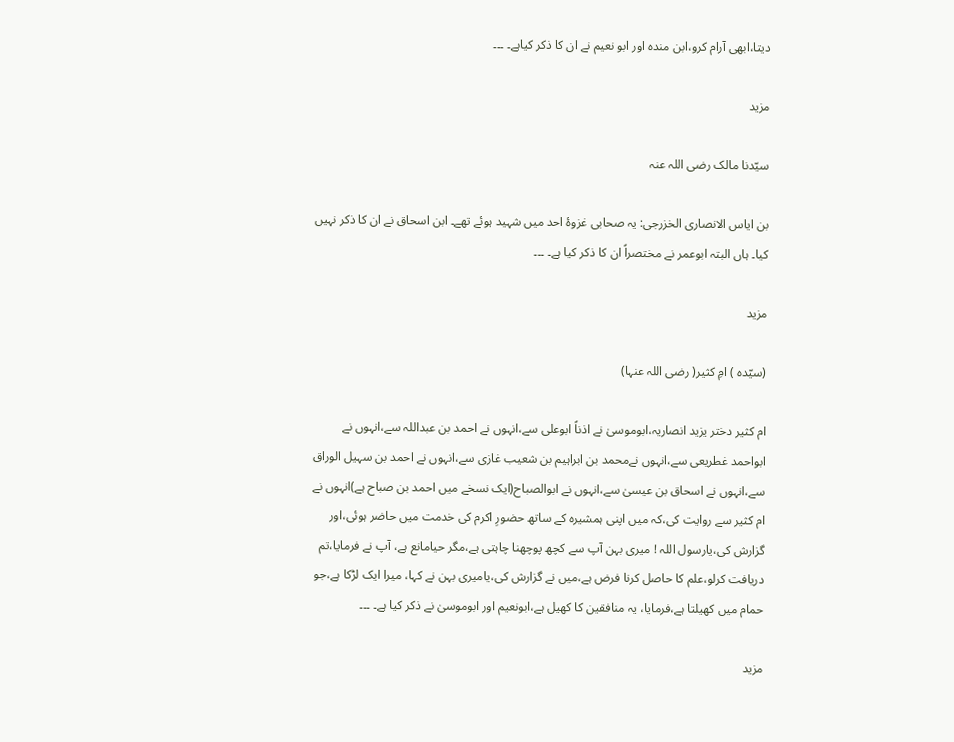دیتا،ابھی آرام کرو،ابن مندہ اور ابو نعیم نے ان کا ذکر کیاہے۔ ۔۔۔

مزید

سیّدنا مالک رضی اللہ عنہ

بن ایاس الانصاری الخزرجی: یہ صحابی غزوۂ احد میں شہید ہوئے تھے۔ ابن اسحاق نے ان کا ذکر نہیں کیا۔ ہاں البتہ ابوعمر نے مختصراً ان کا ذکر کیا ہے۔ ۔۔۔

مزید

(سیّدہ ) امِ کثیر( رضی اللہ عنہا)

ام کثیر دختر یزید انصاریہ،ابوموسیٰ نے اذناً ابوعلی سے،انہوں نے احمد بن عبداللہ سے،انہوں نے ابواحمد غطریعی سے،انہوں نےمحمد بن ابراہیم بن شعیب غازی سے،انہوں نے احمد بن سہیل الوراق سے،انہوں نے اسحاق بن عیسیٰ سے،انہوں نے ابوالصباح(ایک نسخے میں احمد بن صباح ہے)انہوں نے ام کثیر سے روایت کی،کہ میں اپنی ہمشیرہ کے ساتھ حضورِ اکرم کی خدمت میں حاضر ہوئی،اور گزارش کی،یارسول اللہ ! میری بہن آپ سے کچھ پوچھنا چاہتی ہے،مگر حیامانع ہے، آپ نے فرمایا،تم دریافت کرلو،علم کا حاصل کرنا فرض ہے،میں نے گزارش کی،یامیری بہن نے کہا، میرا ایک لڑکا ہے،جو حمام میں کھیلتا ہے،فرمایا، یہ منافقین کا کھیل ہے،ابونعیم اور ابوموسیٰ نے ذکر کیا ہے۔ ۔۔۔

مزید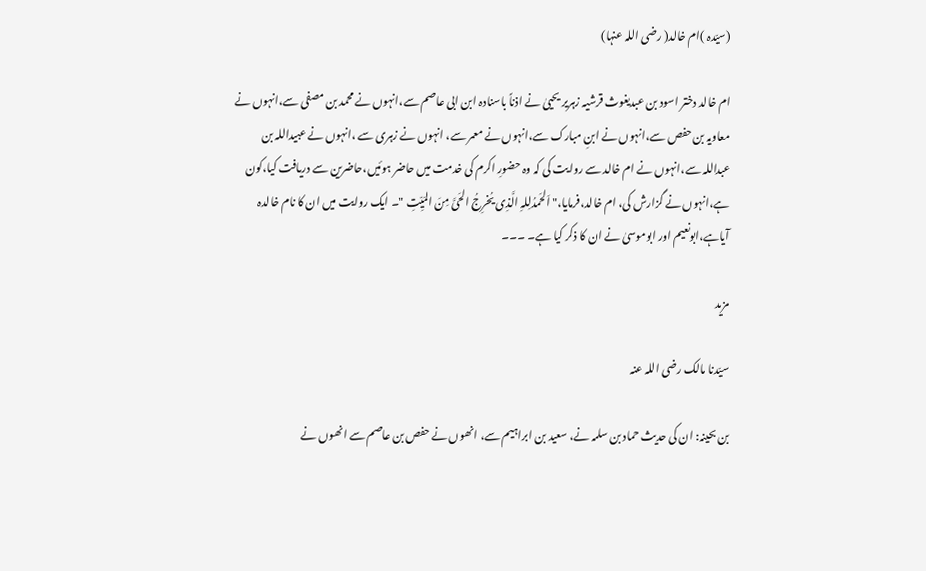(سیّدہ )ام خالد( رضی اللہ عنہا)

ام خالد دختر اسود بن عبدیغوث قرشیہ زہریر یحییٰ نے اذناً باسنادہ ابن ابی عاصم سے،انہوں نے محمد بن مصفی سے،انہوں نے معاویہ بن حفص سے،انہوں نے ابنِ مبارک سے،انہوں نے معمر سے، انہوں نے زہری سے ،انہوں نے عبیداللہ بن عبداللہ سے،انہوں نے ام خالد سے روایت کی کہ وہ حضورِ اکرم کی خدمت میں حاضر ہوئیں،حاضرین سے دریافت کیا،کون ہے،انہوں نے گزارش کی، ام خالد،فرمایا،" اَلحَمدُلِلہِ الَّذِی یُخرِجُ الحَیَّ مِنَ المَیِّتِ "۔ ایک روایت میں ان کا نام خالدہ آیاہے،ابونعیم اور ابوموسیٰ نے ان کا ذکر کیا ہے۔ ۔۔۔

مزید

سیّدنا مالک رضی اللہ عنہ

بن بحینہ: ان کی حدیث حماد بن سلمہ نے، سعید بن ابراہیم سے، انھوں نے حفص بن عاصم سے انھوں نے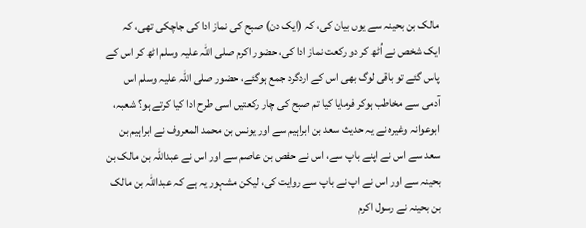مالک بن بحینہ سے یوں بیان کی، کہ (ایک دن) صبح کی نماز ادا کی جاچکی تھی، کہ ایک شخص نے اُٹھ کر دو رکعت نماز ادا کی، حضور اکرم صلی اللہ علیہ وسلم اٹھ کر اس کے پاس گئے تو باقی لوگ بھی اس کے اردگرد جمع ہوگئے، حضور صلی اللہ علیہ وسلم اس آدمی سے مخاطب ہوکر فرمایا کیا تم صبح کی چار رکعتیں اسی طرح ادا کیا کرتے ہو؟ شعبہ، ابوعوانہ وغیرہ نے یہ حدیث سعد بن ابراہیم سے اور یونس بن محمد المعروف نے ابراہیم بن سعد سے اس نے اپنے باپ سے، اس نے حفص بن عاصم سے اور اس نے عبداللہ بن مالک بن بحینہ سے اور اس نے اپ نے باپ سے روایت کی، لیکن مشہور یہ ہے کہ عبداللہ بن مالک بن بحینہ نے رسول اکرم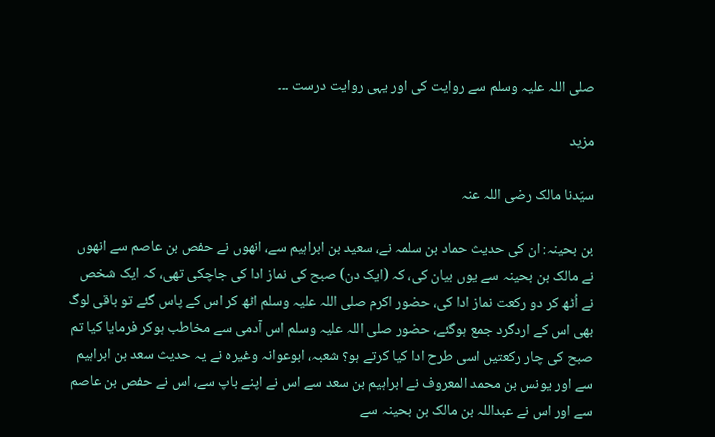صلی اللہ علیہ وسلم سے روایت کی اور یہی روایت درست ۔۔۔

مزید

سیّدنا مالک رضی اللہ عنہ

بن بحینہ: ان کی حدیث حماد بن سلمہ نے، سعید بن ابراہیم سے، انھوں نے حفص بن عاصم سے انھوں نے مالک بن بحینہ سے یوں بیان کی، کہ (ایک دن) صبح کی نماز ادا کی جاچکی تھی، کہ ایک شخص نے اُٹھ کر دو رکعت نماز ادا کی، حضور اکرم صلی اللہ علیہ وسلم اٹھ کر اس کے پاس گئے تو باقی لوگ بھی اس کے اردگرد جمع ہوگئے، حضور صلی اللہ علیہ وسلم اس آدمی سے مخاطب ہوکر فرمایا کیا تم صبح کی چار رکعتیں اسی طرح ادا کیا کرتے ہو؟ شعبہ، ابوعوانہ وغیرہ نے یہ حدیث سعد بن ابراہیم سے اور یونس بن محمد المعروف نے ابراہیم بن سعد سے اس نے اپنے باپ سے، اس نے حفص بن عاصم سے اور اس نے عبداللہ بن مالک بن بحینہ سے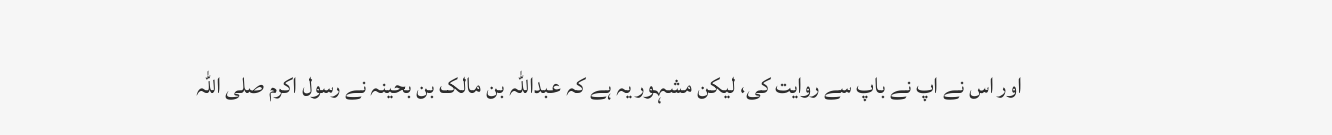اور اس نے اپ نے باپ سے روایت کی، لیکن مشہور یہ ہے کہ عبداللہ بن مالک بن بحینہ نے رسول اکرم صلی اللہ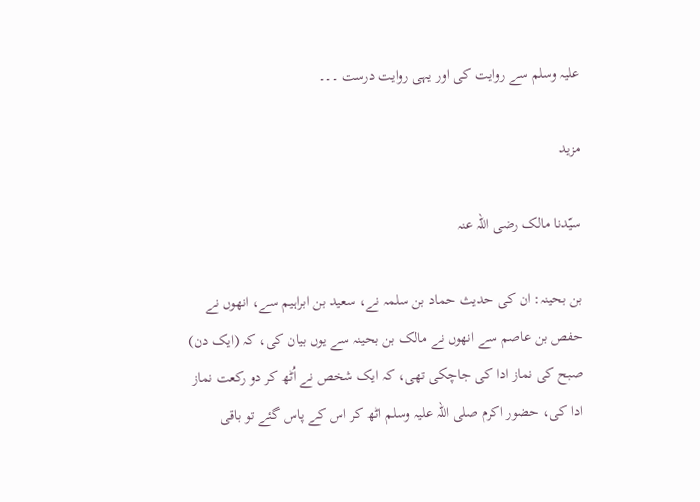علیہ وسلم سے روایت کی اور یہی روایت درست ۔۔۔

مزید

سیّدنا مالک رضی اللہ عنہ

بن بحینہ: ان کی حدیث حماد بن سلمہ نے، سعید بن ابراہیم سے، انھوں نے حفص بن عاصم سے انھوں نے مالک بن بحینہ سے یوں بیان کی، کہ (ایک دن) صبح کی نماز ادا کی جاچکی تھی، کہ ایک شخص نے اُٹھ کر دو رکعت نماز ادا کی، حضور اکرم صلی اللہ علیہ وسلم اٹھ کر اس کے پاس گئے تو باقی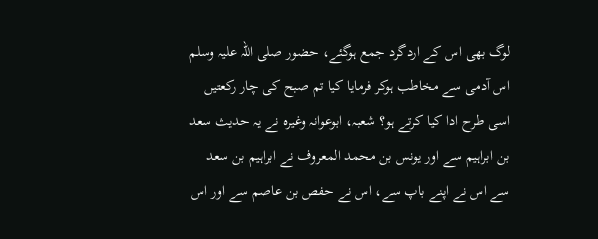لوگ بھی اس کے اردگرد جمع ہوگئے، حضور صلی اللہ علیہ وسلم اس آدمی سے مخاطب ہوکر فرمایا کیا تم صبح کی چار رکعتیں اسی طرح ادا کیا کرتے ہو؟ شعبہ، ابوعوانہ وغیرہ نے یہ حدیث سعد بن ابراہیم سے اور یونس بن محمد المعروف نے ابراہیم بن سعد سے اس نے اپنے باپ سے، اس نے حفص بن عاصم سے اور اس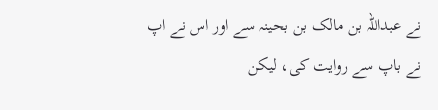نے عبداللہ بن مالک بن بحینہ سے اور اس نے اپ نے باپ سے روایت کی، لیکن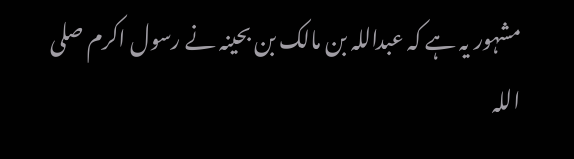مشہور یہ ہے کہ عبداللہ بن مالک بن بحینہ نے رسول اکرم صلی اللہ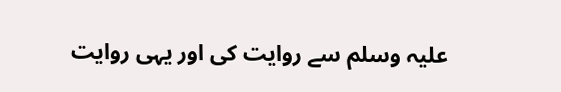علیہ وسلم سے روایت کی اور یہی روایت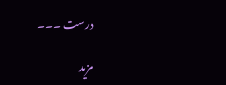درست ۔۔۔

مزید